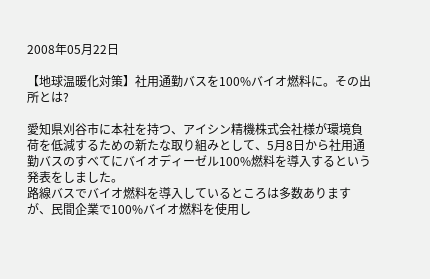2008年05月22日

【地球温暖化対策】社用通勤バスを100%バイオ燃料に。その出所とは?

愛知県刈谷市に本社を持つ、アイシン精機株式会社様が環境負荷を低減するための新たな取り組みとして、5月8日から社用通勤バスのすべてにバイオディーゼル100%燃料を導入するという発表をしました。
路線バスでバイオ燃料を導入しているところは多数ありますが、民間企業で100%バイオ燃料を使用し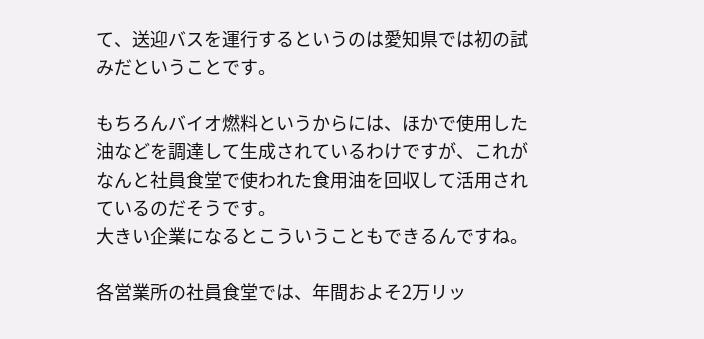て、送迎バスを運行するというのは愛知県では初の試みだということです。

もちろんバイオ燃料というからには、ほかで使用した油などを調達して生成されているわけですが、これがなんと社員食堂で使われた食用油を回収して活用されているのだそうです。
大きい企業になるとこういうこともできるんですね。

各営業所の社員食堂では、年間およそ2万リッ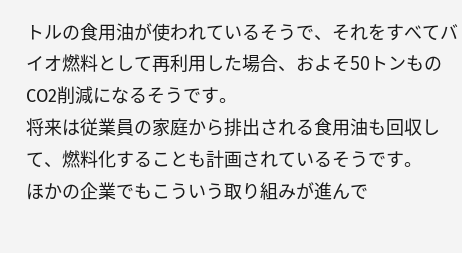トルの食用油が使われているそうで、それをすべてバイオ燃料として再利用した場合、およそ50トンものCO2削減になるそうです。
将来は従業員の家庭から排出される食用油も回収して、燃料化することも計画されているそうです。
ほかの企業でもこういう取り組みが進んで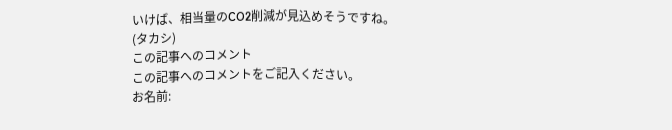いけば、相当量のCO2削減が見込めそうですね。
(タカシ)
この記事へのコメント
この記事へのコメントをご記入ください。
お名前: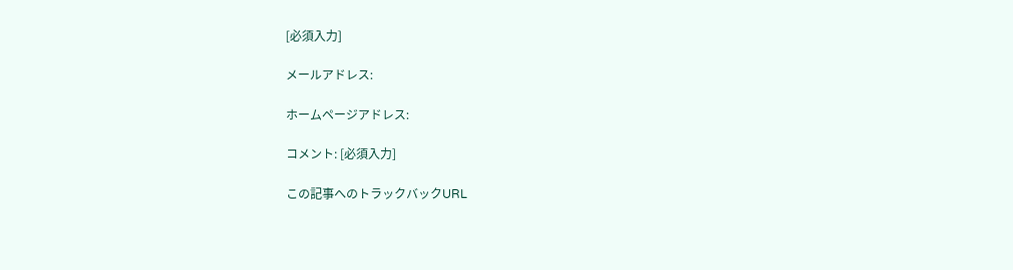[必須入力]

メールアドレス:

ホームページアドレス:

コメント: [必須入力]

この記事へのトラックバックURL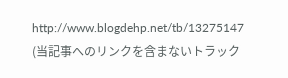http://www.blogdehp.net/tb/13275147
(当記事へのリンクを含まないトラック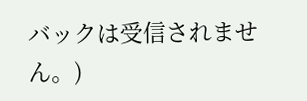バックは受信されません。)